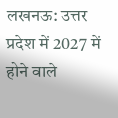लखनऊ: उत्तर प्रदेश में 2027 में होने वाले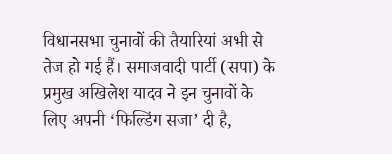विधानसभा चुनावों की तैयारियां अभी से तेज हो गई हैं। समाजवादी पार्टी (सपा) के प्रमुख अखिलेश यादव ने इन चुनावों के लिए अपनी ‘फिल्डिंग सजा’ दी है,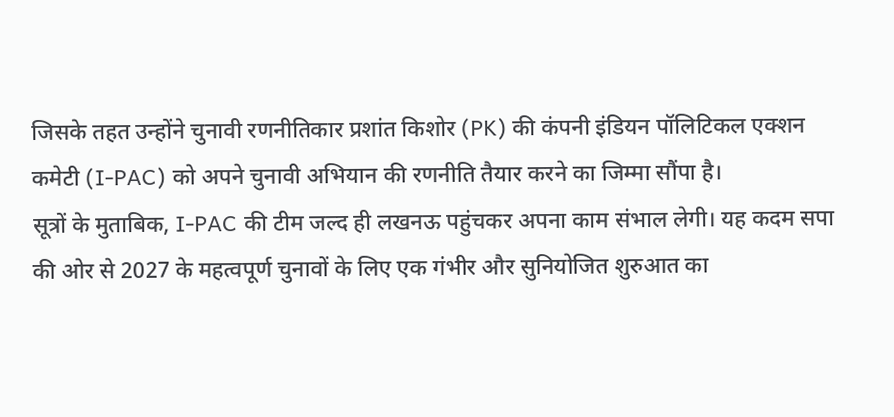जिसके तहत उन्होंने चुनावी रणनीतिकार प्रशांत किशोर (PK) की कंपनी इंडियन पॉलिटिकल एक्शन कमेटी (I-PAC) को अपने चुनावी अभियान की रणनीति तैयार करने का जिम्मा सौंपा है।
सूत्रों के मुताबिक, I-PAC की टीम जल्द ही लखनऊ पहुंचकर अपना काम संभाल लेगी। यह कदम सपा की ओर से 2027 के महत्वपूर्ण चुनावों के लिए एक गंभीर और सुनियोजित शुरुआत का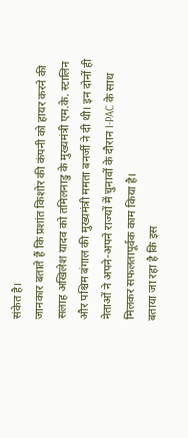संकेत है।
जानकार बताते हैं कि प्रशांत किशोर की कंपनी को हायर करने की सलाह अखिलेश यादव को तमिलनाडु के मुख्यमंत्री एम.के. स्टालिन और पश्चिम बंगाल की मुख्यमंत्री ममता बनर्जी ने दी थी। इन दोनों ही नेताओं ने अपने-अपने राज्यों में चुनावों के दौरान I-PAC के साथ मिलकर सफलतापूर्वक काम किया है।
बताया जा रहा है कि इस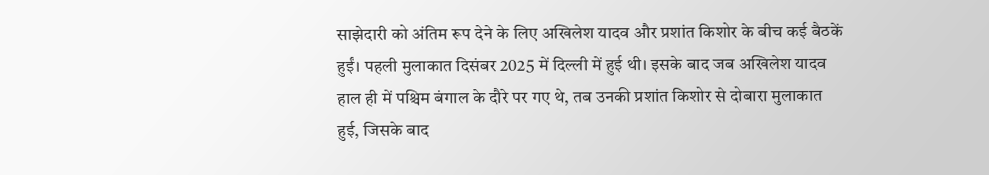साझेदारी को अंतिम रूप देने के लिए अखिलेश यादव और प्रशांत किशोर के बीच कई बैठकें हुईं। पहली मुलाकात दिसंबर 2025 में दिल्ली में हुई थी। इसके बाद जब अखिलेश यादव हाल ही में पश्चिम बंगाल के दौरे पर गए थे, तब उनकी प्रशांत किशोर से दोबारा मुलाकात हुई, जिसके बाद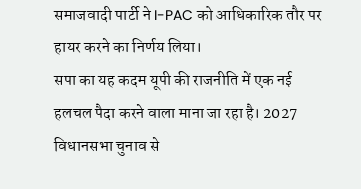समाजवादी पार्टी ने I-PAC को आधिकारिक तौर पर हायर करने का निर्णय लिया।
सपा का यह कदम यूपी की राजनीति में एक नई हलचल पैदा करने वाला माना जा रहा है। 2027 विधानसभा चुनाव से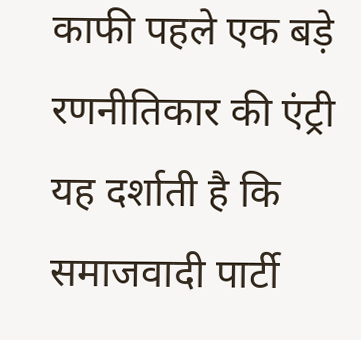काफी पहले एक बड़े रणनीतिकार की एंट्री यह दर्शाती है कि समाजवादी पार्टी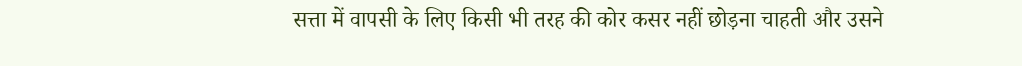सत्ता में वापसी के लिए किसी भी तरह की कोर कसर नहीं छोड़ना चाहती और उसने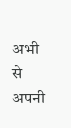अभी से अपनी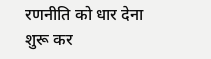रणनीति को धार देना शुरू कर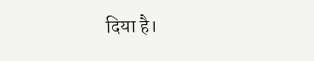दिया है।